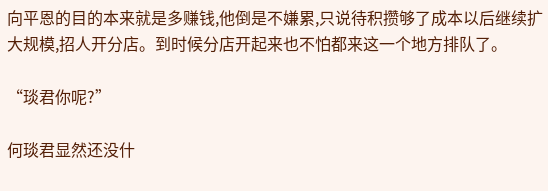向平恩的目的本来就是多赚钱,他倒是不嫌累,只说待积攒够了成本以后继续扩大规模,招人开分店。到时候分店开起来也不怕都来这一个地方排队了。

“琰君你呢?”

何琰君显然还没什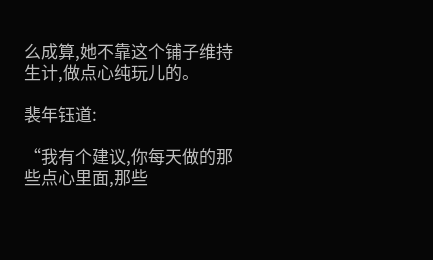么成算,她不靠这个铺子维持生计,做点心纯玩儿的。

裴年钰道:

“我有个建议,你每天做的那些点心里面,那些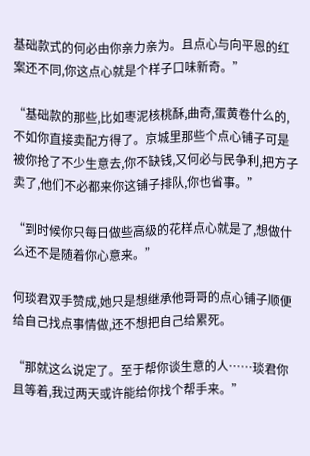基础款式的何必由你亲力亲为。且点心与向平恩的红案还不同,你这点心就是个样子口味新奇。”

“基础款的那些,比如枣泥核桃酥,曲奇,蛋黄卷什么的,不如你直接卖配方得了。京城里那些个点心铺子可是被你抢了不少生意去,你不缺钱,又何必与民争利,把方子卖了,他们不必都来你这铺子排队,你也省事。”

“到时候你只每日做些高级的花样点心就是了,想做什么还不是随着你心意来。”

何琰君双手赞成,她只是想继承他哥哥的点心铺子顺便给自己找点事情做,还不想把自己给累死。

“那就这么说定了。至于帮你谈生意的人……琰君你且等着,我过两天或许能给你找个帮手来。”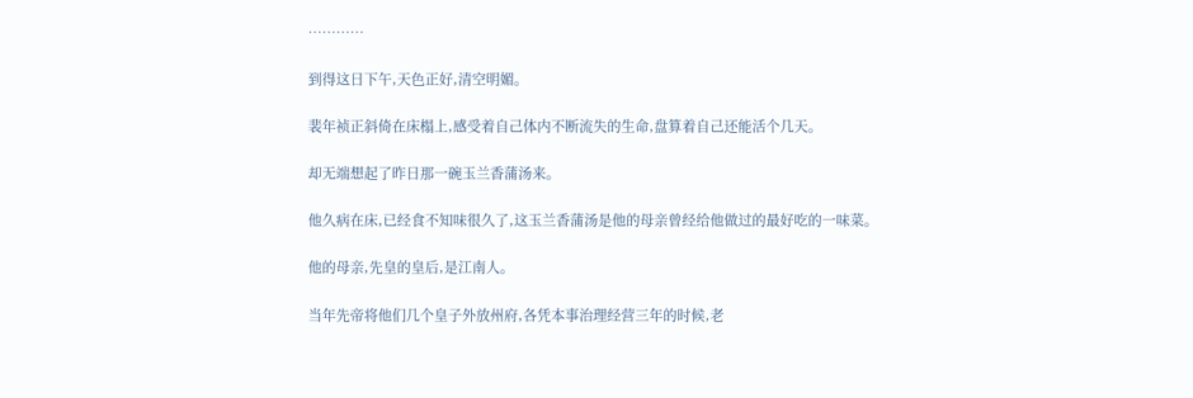…………

到得这日下午,天色正好,清空明媚。

裴年祯正斜倚在床榻上,感受着自己体内不断流失的生命,盘算着自己还能活个几天。

却无端想起了昨日那一碗玉兰香蒲汤来。

他久病在床,已经食不知味很久了,这玉兰香蒲汤是他的母亲曾经给他做过的最好吃的一味菜。

他的母亲,先皇的皇后,是江南人。

当年先帝将他们几个皇子外放州府,各凭本事治理经营三年的时候,老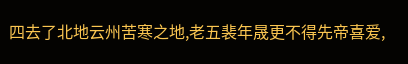四去了北地云州苦寒之地,老五裴年晟更不得先帝喜爱,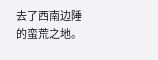去了西南边陲的蛮荒之地。